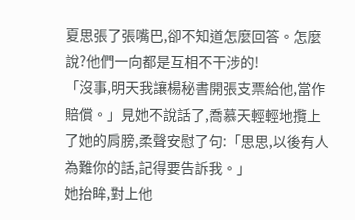夏思張了張嘴巴,卻不知道怎麼回答。怎麼說?他們一向都是互相不干涉的!
「沒事,明天我讓楊秘書開張支票給他,當作賠償。」見她不說話了,喬慕天輕輕地攬上了她的肩膀,柔聲安慰了句:「思思,以後有人為難你的話,記得要告訴我。」
她抬眸,對上他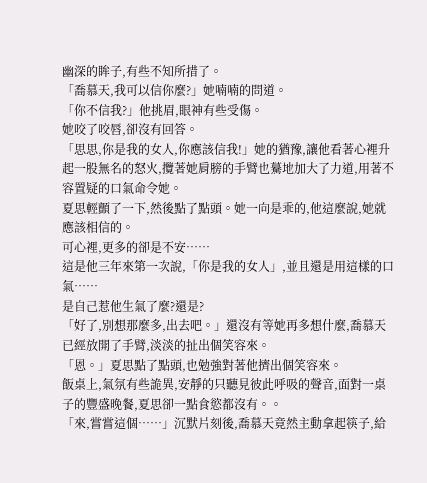幽深的眸子,有些不知所措了。
「喬慕天,我可以信你麼?」她喃喃的問道。
「你不信我?」他挑眉,眼神有些受傷。
她咬了咬唇,卻沒有回答。
「思思,你是我的女人,你應該信我!」她的猶豫,讓他看著心裡升起一股無名的怒火,攬著她肩膀的手臂也驀地加大了力道,用著不容置疑的口氣命令她。
夏思輕顫了一下,然後點了點頭。她一向是乖的,他這麼說,她就應該相信的。
可心裡,更多的卻是不安……
這是他三年來第一次說,「你是我的女人」,並且還是用這樣的口氣……
是自己惹他生氣了麼?還是?
「好了,別想那麼多,出去吧。」還沒有等她再多想什麼,喬慕天已經放開了手臂,淡淡的扯出個笑容來。
「恩。」夏思點了點頭,也勉強對著他擠出個笑容來。
飯桌上,氣氛有些詭異,安靜的只聽見彼此呼吸的聲音,面對一桌子的豐盛晚餐,夏思卻一點食慾都沒有。。
「來,嘗嘗這個……」沉默片刻後,喬慕天竟然主動拿起筷子,給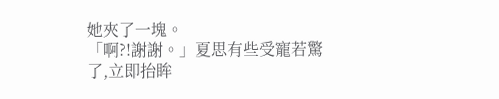她夾了一塊。
「啊?!謝謝。」夏思有些受寵若驚了,立即抬眸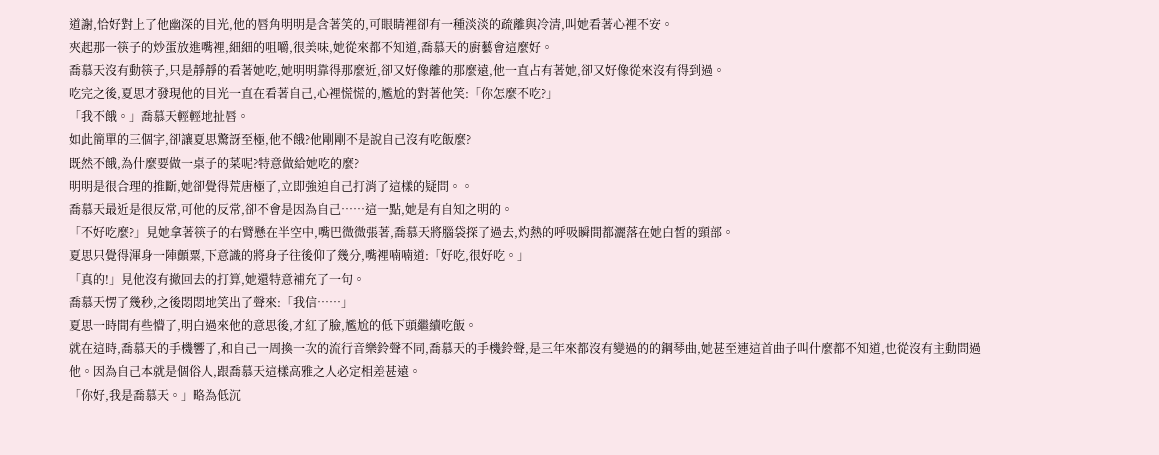道謝,恰好對上了他幽深的目光,他的唇角明明是含著笑的,可眼睛裡卻有一種淡淡的疏離與冷清,叫她看著心裡不安。
夾起那一筷子的炒蛋放進嘴裡,細細的咀嚼,很美味,她從來都不知道,喬慕天的廚藝會這麼好。
喬慕天沒有動筷子,只是靜靜的看著她吃,她明明靠得那麼近,卻又好像離的那麼遠,他一直占有著她,卻又好像從來沒有得到過。
吃完之後,夏思才發現他的目光一直在看著自己,心裡慌慌的,尷尬的對著他笑:「你怎麼不吃?」
「我不餓。」喬慕天輕輕地扯唇。
如此簡單的三個字,卻讓夏思驚訝至極,他不餓?他剛剛不是說自己沒有吃飯麼?
既然不餓,為什麼要做一桌子的菜呢?特意做給她吃的麼?
明明是很合理的推斷,她卻覺得荒唐極了,立即強迫自己打消了這樣的疑問。。
喬慕天最近是很反常,可他的反常,卻不會是因為自己……這一點,她是有自知之明的。
「不好吃麼?」見她拿著筷子的右臂懸在半空中,嘴巴微微張著,喬慕天將腦袋探了過去,灼熱的呼吸瞬間都灑落在她白皙的頸部。
夏思只覺得渾身一陣顫粟,下意識的將身子往後仰了幾分,嘴裡喃喃道:「好吃,很好吃。」
「真的!」見他沒有撤回去的打算,她還特意補充了一句。
喬慕天愣了幾秒,之後悶悶地笑出了聲來:「我信……」
夏思一時間有些懵了,明白過來他的意思後,才紅了臉,尷尬的低下頭繼續吃飯。
就在這時,喬慕天的手機響了,和自己一周換一次的流行音樂鈴聲不同,喬慕天的手機鈴聲,是三年來都沒有變過的的鋼琴曲,她甚至連這首曲子叫什麼都不知道,也從沒有主動問過他。因為自己本就是個俗人,跟喬慕天這樣高雅之人必定相差甚遠。
「你好,我是喬慕天。」略為低沉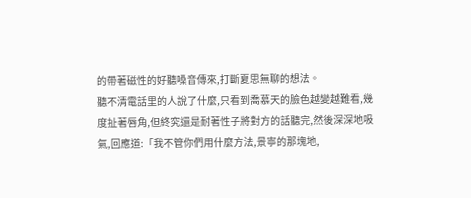的帶著磁性的好聽嗓音傳來,打斷夏思無聊的想法。
聽不清電話里的人說了什麼,只看到喬慕天的臉色越變越難看,幾度扯著唇角,但終究還是耐著性子將對方的話聽完,然後深深地吸氣,回應道:「我不管你們用什麼方法,景寧的那塊地,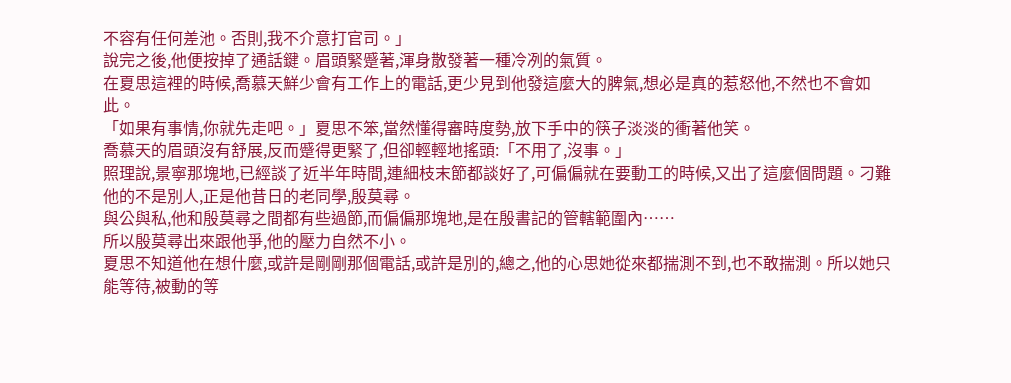不容有任何差池。否則,我不介意打官司。」
說完之後,他便按掉了通話鍵。眉頭緊蹙著,渾身散發著一種冷冽的氣質。
在夏思這裡的時候,喬慕天鮮少會有工作上的電話,更少見到他發這麼大的脾氣,想必是真的惹怒他,不然也不會如此。
「如果有事情,你就先走吧。」夏思不笨,當然懂得審時度勢,放下手中的筷子淡淡的衝著他笑。
喬慕天的眉頭沒有舒展,反而蹙得更緊了,但卻輕輕地搖頭:「不用了,沒事。」
照理說,景寧那塊地,已經談了近半年時間,連細枝末節都談好了,可偏偏就在要動工的時候,又出了這麼個問題。刁難他的不是別人,正是他昔日的老同學,殷莫尋。
與公與私,他和殷莫尋之間都有些過節,而偏偏那塊地,是在殷書記的管轄範圍內……
所以殷莫尋出來跟他爭,他的壓力自然不小。
夏思不知道他在想什麼,或許是剛剛那個電話,或許是別的,總之,他的心思她從來都揣測不到,也不敢揣測。所以她只能等待,被動的等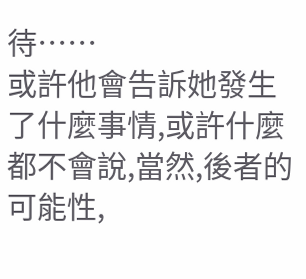待……
或許他會告訴她發生了什麼事情,或許什麼都不會說,當然,後者的可能性,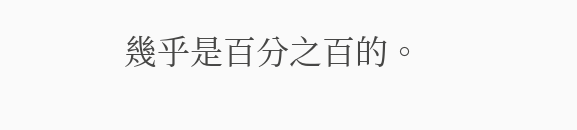幾乎是百分之百的。